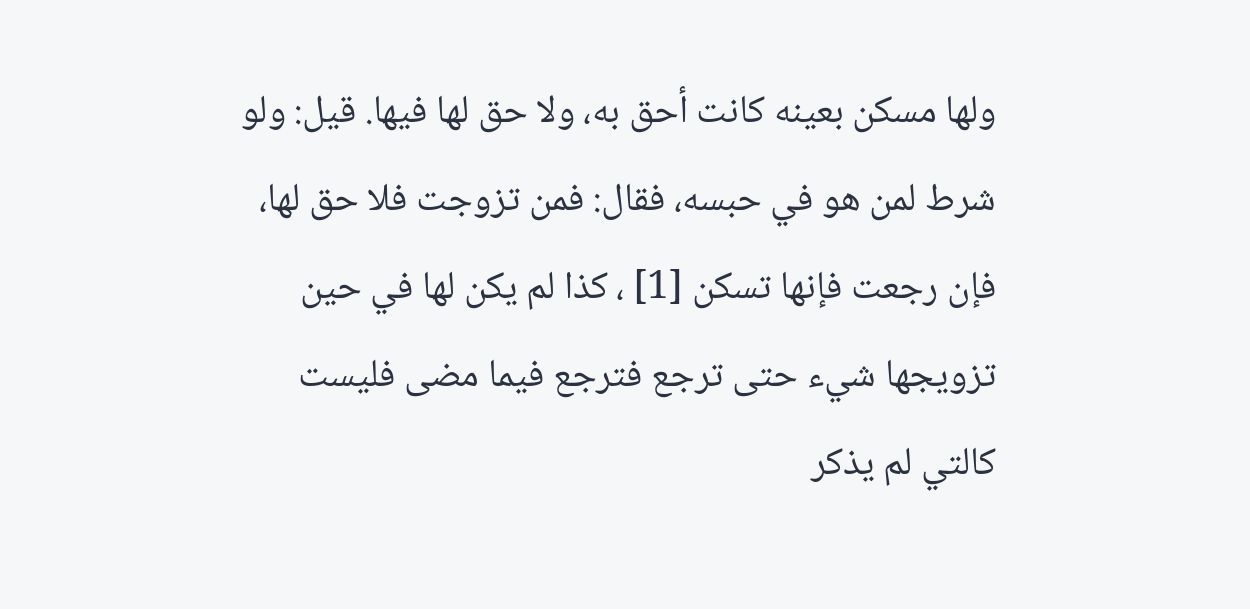ولها مسكن بعينه كانت أحق به، ولا حق لها فيها. قيل: ولو شرط لمن هو في حبسه، فقال: فمن تزوجت فلا حق لها، فإن رجعت فإنها تسكن [1] ، كذا لم يكن لها في حين تزويجها شيء حتى ترجع فترجع فيما مضى فليست كالتي لم يذكر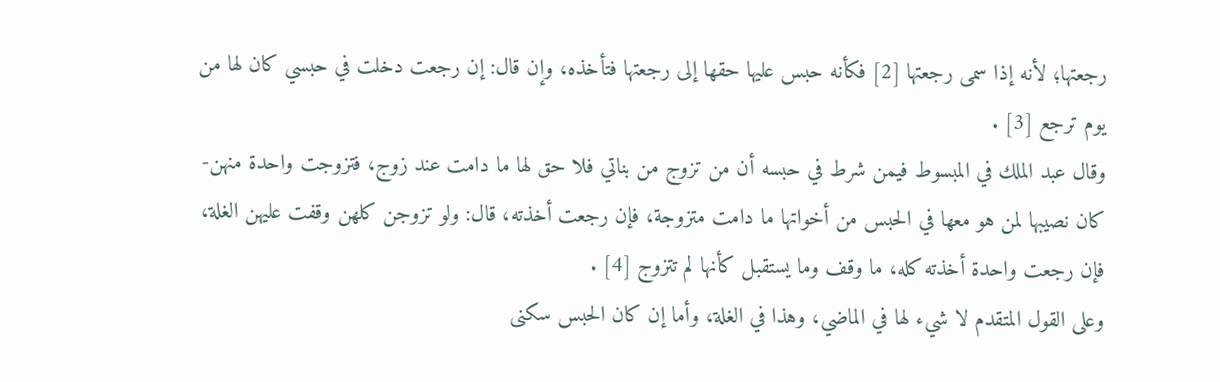رجعتها؛ لأنه إذا سمى رجعتها [2] فكأنه حبس عليها حقها إلى رجعتها فتأخذه، وإن قال: إن رجعت دخلت في حبسي كان لها من يوم ترجع [3] .
وقال عبد الملك في المبسوط فيمن شرط في حبسه أن من تزوج من بناتي فلا حق لها ما دامت عند زوج، فتزوجت واحدة منهن- كان نصيبها لمن هو معها في الحبس من أخواتها ما دامت متزوجة، فإن رجعت أخذته، قال: ولو تزوجن كلهن وقفت عليهن الغلة، فإن رجعت واحدة أخذته كله، ما وقف وما يستقبل كأنها لم تتزوج [4] .
وعلى القول المتقدم لا شيء لها في الماضي، وهذا في الغلة، وأما إن كان الحبس سكنى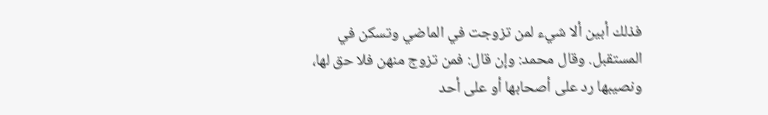فذلك أبين ألا شيء لمن تزوجت في الماضي وتسكن في المستقبل. وقال محمد: وإن قال: فمن تزوج منهن فلا حق لها، ونصيبها رد على أصحابها أو على أحد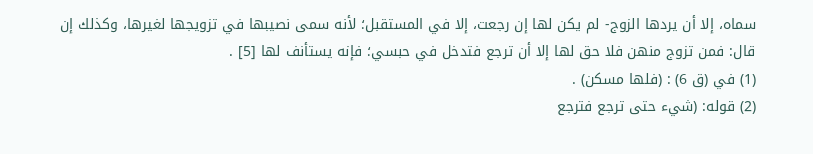سماه، إلا أن يردها الزوج- لم يكن لها إن رجعت، إلا في المستقبل؛ لأنه سمى نصيبها في تزويجها لغيرها، وكذلك إن قال: فمن تزوج منهن فلا حق لها إلا أن ترجع فتدخل في حبسي؛ فإنه يستأنف لها [5] .
(1) في (ق 6) : (فلها مسكن) .
(2) قوله: (شيء حتى ترجع فترجع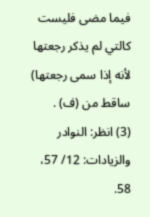فيما مضى فليست كالتي لم يذكر رجعتها لأنه إذا سمى رجعتها) ساقط من (ف) .
(3) انظر: النوادر والزيادات: 12/ 57، 58.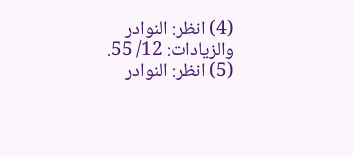(4) انظر: النوادر والزيادات: 12/ 55.
(5) انظر: النوادر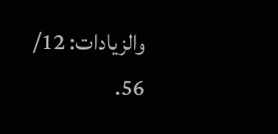والزيادات: 12/ 56.